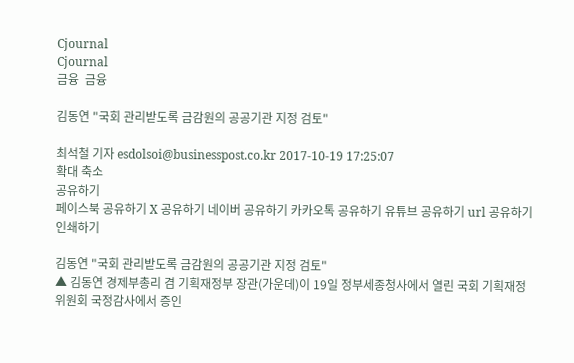Cjournal
Cjournal
금융  금융

김동연 "국회 관리받도록 금감원의 공공기관 지정 검토"

최석철 기자 esdolsoi@businesspost.co.kr 2017-10-19 17:25:07
확대 축소
공유하기
페이스북 공유하기 X 공유하기 네이버 공유하기 카카오톡 공유하기 유튜브 공유하기 url 공유하기 인쇄하기

김동연 "국회 관리받도록 금감원의 공공기관 지정 검토"
▲ 김동연 경제부총리 겸 기획재정부 장관(가운데)이 19일 정부세종청사에서 열린 국회 기획재정위원회 국정감사에서 증인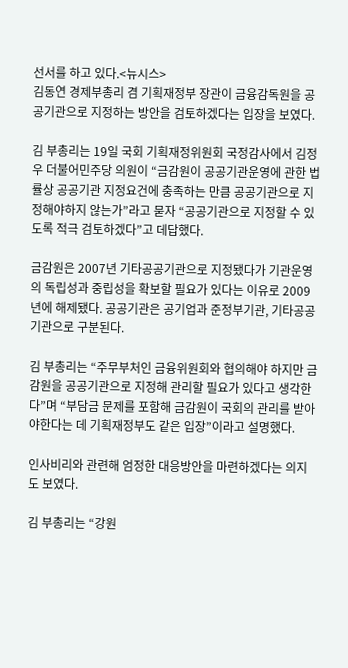선서를 하고 있다.<뉴시스>
김동연 경제부총리 겸 기획재정부 장관이 금융감독원을 공공기관으로 지정하는 방안을 검토하겠다는 입장을 보였다.

김 부총리는 19일 국회 기획재정위원회 국정감사에서 김정우 더불어민주당 의원이 “금감원이 공공기관운영에 관한 법률상 공공기관 지정요건에 충족하는 만큼 공공기관으로 지정해야하지 않는가”라고 묻자 “공공기관으로 지정할 수 있도록 적극 검토하겠다”고 데답했다.

금감원은 2007년 기타공공기관으로 지정됐다가 기관운영의 독립성과 중립성을 확보할 필요가 있다는 이유로 2009년에 해제됐다. 공공기관은 공기업과 준정부기관, 기타공공기관으로 구분된다.

김 부총리는 “주무부처인 금융위원회와 협의해야 하지만 금감원을 공공기관으로 지정해 관리할 필요가 있다고 생각한다”며 “부담금 문제를 포함해 금감원이 국회의 관리를 받아야한다는 데 기획재정부도 같은 입장”이라고 설명했다.

인사비리와 관련해 엄정한 대응방안을 마련하겠다는 의지도 보였다.

김 부총리는 “강원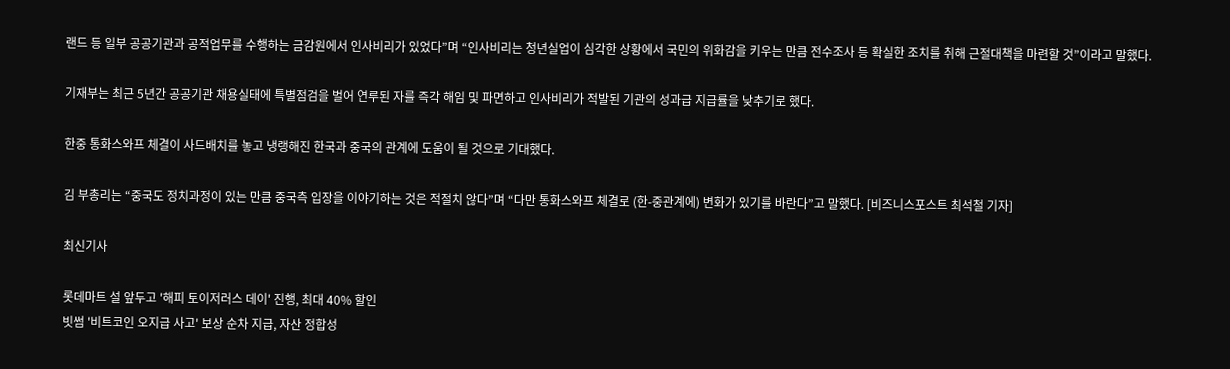랜드 등 일부 공공기관과 공적업무를 수행하는 금감원에서 인사비리가 있었다”며 “인사비리는 청년실업이 심각한 상황에서 국민의 위화감을 키우는 만큼 전수조사 등 확실한 조치를 취해 근절대책을 마련할 것”이라고 말했다.

기재부는 최근 5년간 공공기관 채용실태에 특별점검을 벌어 연루된 자를 즉각 해임 및 파면하고 인사비리가 적발된 기관의 성과급 지급률을 낮추기로 했다.

한중 통화스와프 체결이 사드배치를 놓고 냉랭해진 한국과 중국의 관계에 도움이 될 것으로 기대했다.

김 부총리는 “중국도 정치과정이 있는 만큼 중국측 입장을 이야기하는 것은 적절치 않다”며 “다만 통화스와프 체결로 (한-중관계에) 변화가 있기를 바란다”고 말했다. [비즈니스포스트 최석철 기자]

최신기사

롯데마트 설 앞두고 '해피 토이저러스 데이' 진행, 최대 40% 할인
빗썸 '비트코인 오지급 사고' 보상 순차 지급, 자산 정합성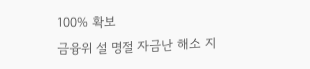100% 확보
금융위 설 명절 자금난 해소 지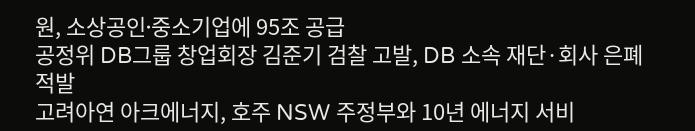원, 소상공인ᐧ중소기업에 95조 공급
공정위 DB그룹 창업회장 김준기 검찰 고발, DB 소속 재단·회사 은폐 적발
고려아연 아크에너지, 호주 NSW 주정부와 10년 에너지 서비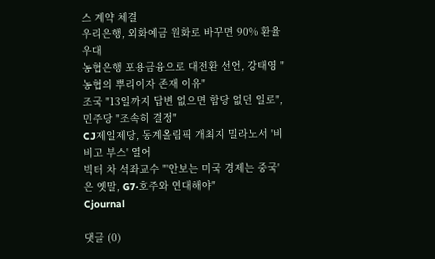스 계약 체결
우리은행, 외화예금 원화로 바꾸면 90% 환율 우대
농협은행 포용금융으로 대전환 선언, 강태영 "농협의 뿌리이자 존재 이유"
조국 "13일까지 답변 없으면 합당 없던 일로", 민주당 "조속히 결정"
CJ제일제당, 동계올림픽 개최지 밀라노서 '비비고 부스' 열어
빅터 차 석좌교수 "'안보는 미국 경제는 중국'은 옛말, G7·호주와 연대해야"
Cjournal

댓글 (0)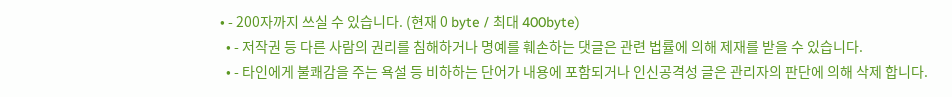• - 200자까지 쓰실 수 있습니다. (현재 0 byte / 최대 400byte)
  • - 저작권 등 다른 사람의 권리를 침해하거나 명예를 훼손하는 댓글은 관련 법률에 의해 제재를 받을 수 있습니다.
  • - 타인에게 불쾌감을 주는 욕설 등 비하하는 단어가 내용에 포함되거나 인신공격성 글은 관리자의 판단에 의해 삭제 합니다.